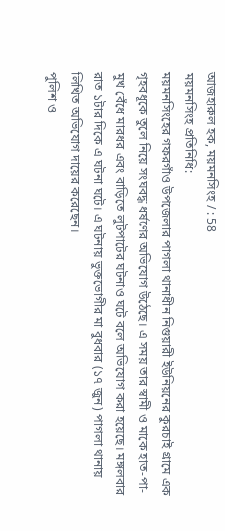আজহারুল হক, ময়মনসিংহ / : 58
ময়মনসিংহ প্রতিনিধি:
ময়মনসিংহের গফরগাঁও উপজেলার পাগলা থানাধীন নিগুয়ারী ইউনিয়নের কুরচাই গ্রামে এক গৃহবধূকে তুলে নিয়ে সংঘবদ্ধ ধর্ষণের অভিযোগ উঠেছে। এ সময় তার স্বামী ও মাকে হাত-পা-মুখ বেঁধে মারধর এবং বাড়িতে লুটপাটের ঘটনাও ঘটে বলে অভিযোগ করা হয়েছে। মঙ্গলবার রাত ১টার দিকে এ ঘটনা ঘটে। এ ঘটনায় ভুক্তভোগীর মা বুধবার (১৭ জুন) পাগলা থানায় লিখিত অভিযোগ দায়ের করেছেন।
পুলিশ ও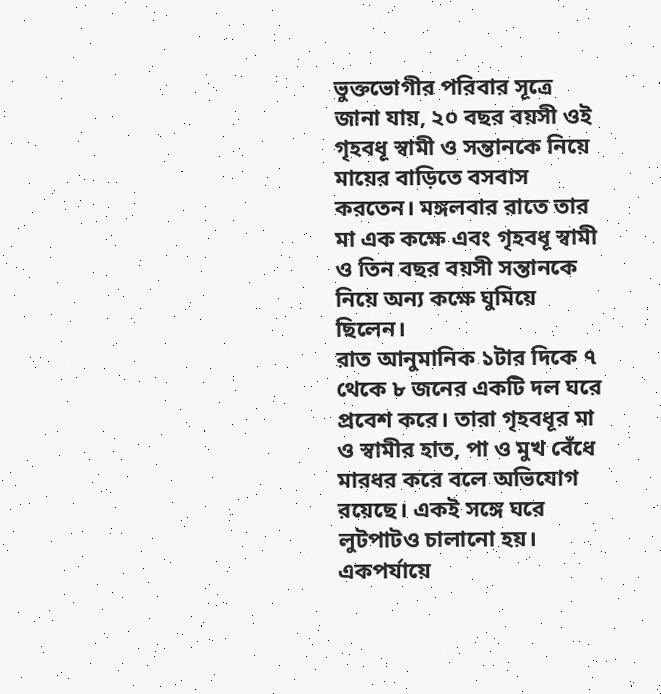ভুক্তভোগীর পরিবার সূত্রে জানা যায়, ২০ বছর বয়সী ওই গৃহবধূ স্বামী ও সন্তানকে নিয়ে মায়ের বাড়িতে বসবাস করতেন। মঙ্গলবার রাতে তার মা এক কক্ষে এবং গৃহবধূ স্বামী ও তিন বছর বয়সী সন্তানকে নিয়ে অন্য কক্ষে ঘুমিয়ে ছিলেন।
রাত আনুমানিক ১টার দিকে ৭ থেকে ৮ জনের একটি দল ঘরে প্রবেশ করে। তারা গৃহবধূর মা ও স্বামীর হাত, পা ও মুখ বেঁধে মারধর করে বলে অভিযোগ রয়েছে। একই সঙ্গে ঘরে লুটপাটও চালানো হয়। একপর্যায়ে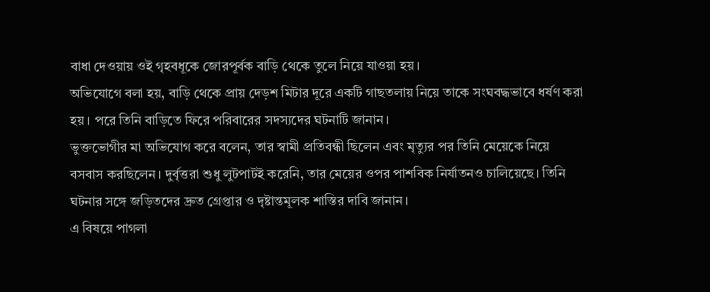বাধা দেওয়ায় ওই গৃহবধূকে জোরপূর্বক বাড়ি থেকে তুলে নিয়ে যাওয়া হয়।
অভিযোগে বলা হয়, বাড়ি থেকে প্রায় দেড়শ মিটার দূরে একটি গাছতলায় নিয়ে তাকে সংঘবদ্ধভাবে ধর্ষণ করা হয়। পরে তিনি বাড়িতে ফিরে পরিবারের সদস্যদের ঘটনাটি জানান।
ভুক্তভোগীর মা অভিযোগ করে বলেন, তার স্বামী প্রতিবন্ধী ছিলেন এবং মৃত্যুর পর তিনি মেয়েকে নিয়ে বসবাস করছিলেন। দুর্বৃত্তরা শুধু লুটপাটই করেনি, তার মেয়ের ওপর পাশবিক নির্যাতনও চালিয়েছে। তিনি ঘটনার সঙ্গে জড়িতদের দ্রুত গ্রেপ্তার ও দৃষ্টান্তমূলক শাস্তির দাবি জানান।
এ বিষয়ে পাগলা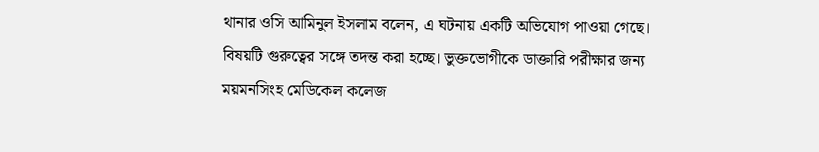থানার ওসি আমিনুল ইসলাম বলেন, এ ঘটনায় একটি অভিযোগ পাওয়া গেছে। বিষয়টি গুরুত্বের সঙ্গে তদন্ত করা হচ্ছে। ভুক্তভোগীকে ডাক্তারি পরীক্ষার জন্য ময়মনসিংহ মেডিকেল কলেজ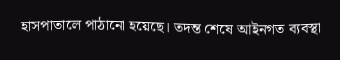হাসপাতালে পাঠানো হয়েছে। তদন্ত শেষে আইনগত ব্যবস্থা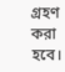গ্রহণ করা হবে।